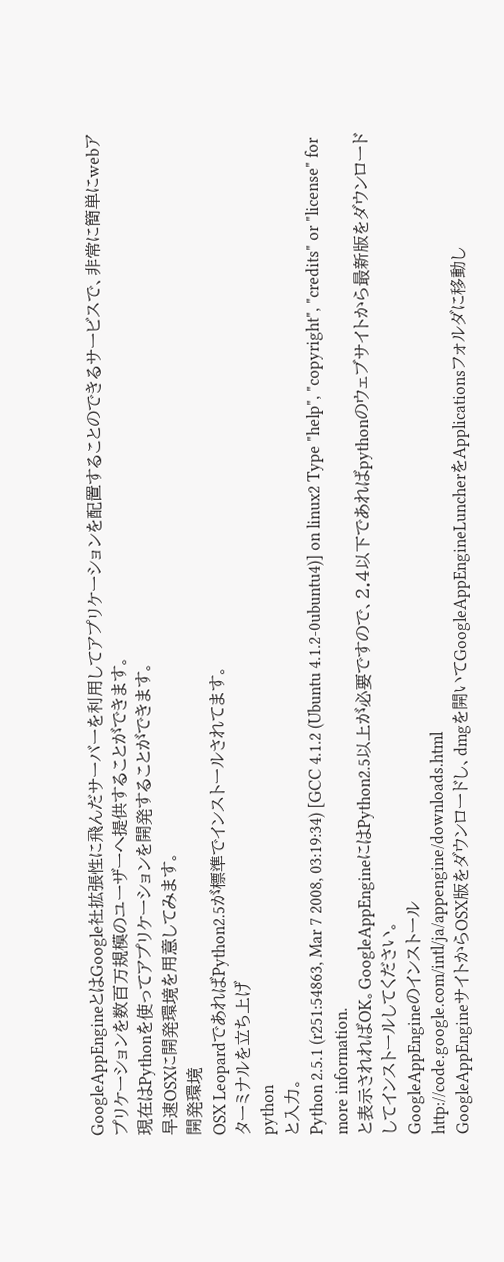GoogleAppEngineとはGoogle社拡張性に飛んだサーバーを利用してアプリケーションを配置することのできるサービスで、非常に簡単にwebアプリケーションを数百万規模のユーザーへ提供することができます。
現在はPythonを使ってアプリケーションを開発することができます。
早速OSXに開発環境を用意してみます。
開発環境
OSX LeopardであればPython2.5が標準でインストールされてます。
ターミナルを立ち上げ
python
と入力。
Python 2.5.1 (r251:54863, Mar 7 2008, 03:19:34) [GCC 4.1.2 (Ubuntu 4.1.2-0ubuntu4)] on linux2 Type "help", "copyright", "credits" or "license" for more information.
と表示されればOK。GoogleAppEngineにはPython2.5以上が必要ですので、2.4以下であればpythonのウェブサイトから最新版をダウンロードしてインストールしてください。
GoogleAppEngineのインストール
http://code.google.com/intl/ja/appengine/downloads.html
GoogleAppEngineサイトからOSX版をダウンロードし、dmgを開いてGoogleAppEngineLuncherをApplicationsフォルダに移動し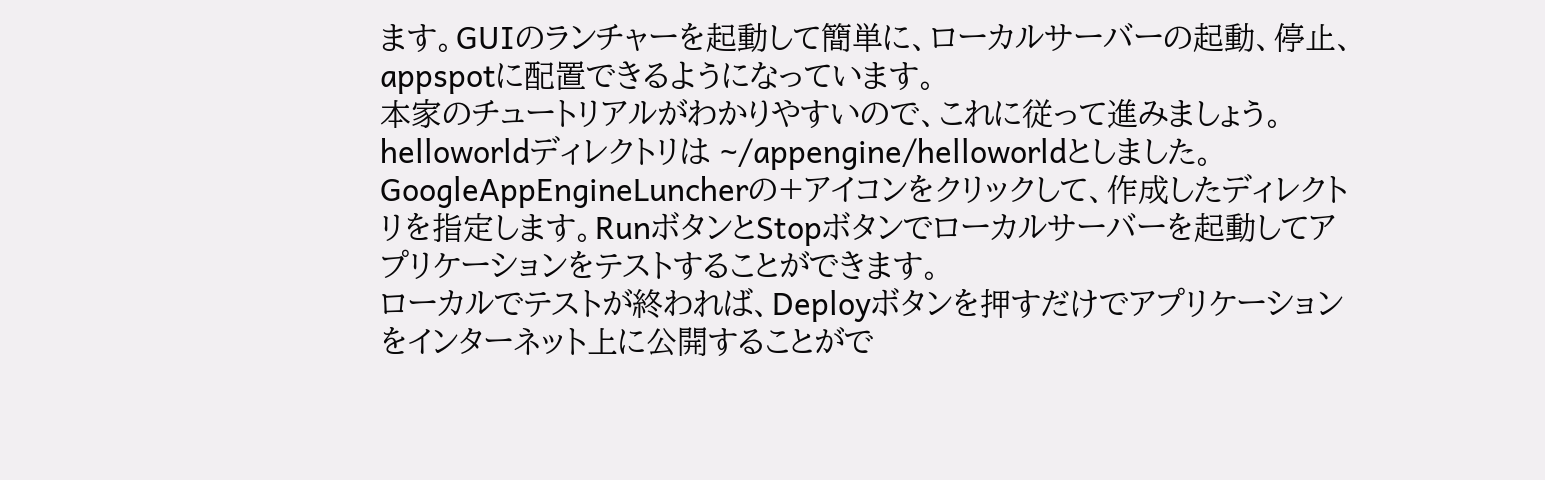ます。GUIのランチャーを起動して簡単に、ローカルサーバーの起動、停止、appspotに配置できるようになっています。
本家のチュートリアルがわかりやすいので、これに従って進みましょう。
helloworldディレクトリは ~/appengine/helloworldとしました。
GoogleAppEngineLuncherの+アイコンをクリックして、作成したディレクトリを指定します。RunボタンとStopボタンでローカルサーバーを起動してアプリケーションをテストすることができます。
ローカルでテストが終われば、Deployボタンを押すだけでアプリケーションをインターネット上に公開することがで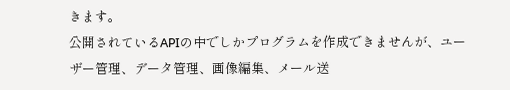きます。
公開されているAPIの中でしかプログラムを作成できませんが、ユーザー管理、データ管理、画像編集、メール送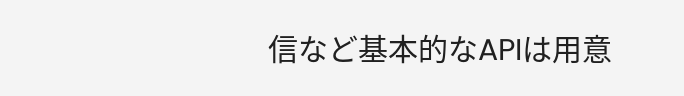信など基本的なAPIは用意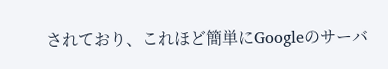されており、これほど簡単にGoogleのサーバ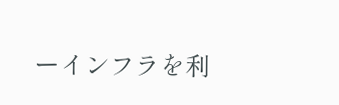ーインフラを利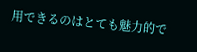用できるのはとても魅力的で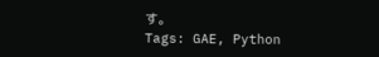す。
Tags: GAE, Python